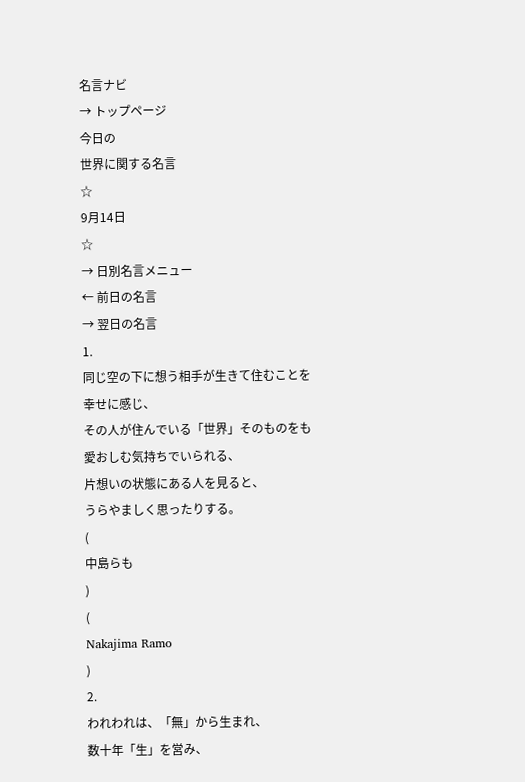名言ナビ
→ トップページ
今日の
世界に関する名言
☆
9月14日
☆
→ 日別名言メニュー
← 前日の名言
→ 翌日の名言
1.
同じ空の下に想う相手が生きて住むことを
幸せに感じ、
その人が住んでいる「世界」そのものをも
愛おしむ気持ちでいられる、
片想いの状態にある人を見ると、
うらやましく思ったりする。
(
中島らも
)
(
Nakajima Ramo
)
2.
われわれは、「無」から生まれ、
数十年「生」を営み、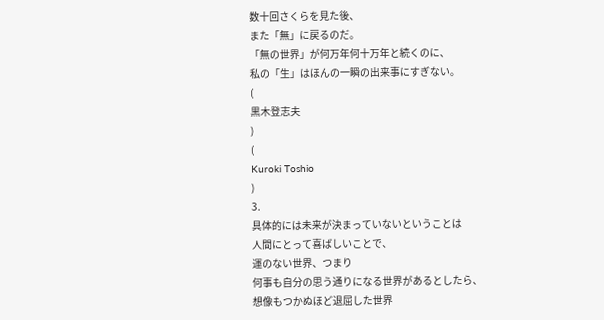数十回さくらを見た後、
また「無」に戻るのだ。
「無の世界」が何万年何十万年と続くのに、
私の「生」はほんの一瞬の出来事にすぎない。
(
黒木登志夫
)
(
Kuroki Toshio
)
3.
具体的には未来が決まっていないということは
人間にとって喜ばしいことで、
運のない世界、つまり
何事も自分の思う通りになる世界があるとしたら、
想像もつかぬほど退屈した世界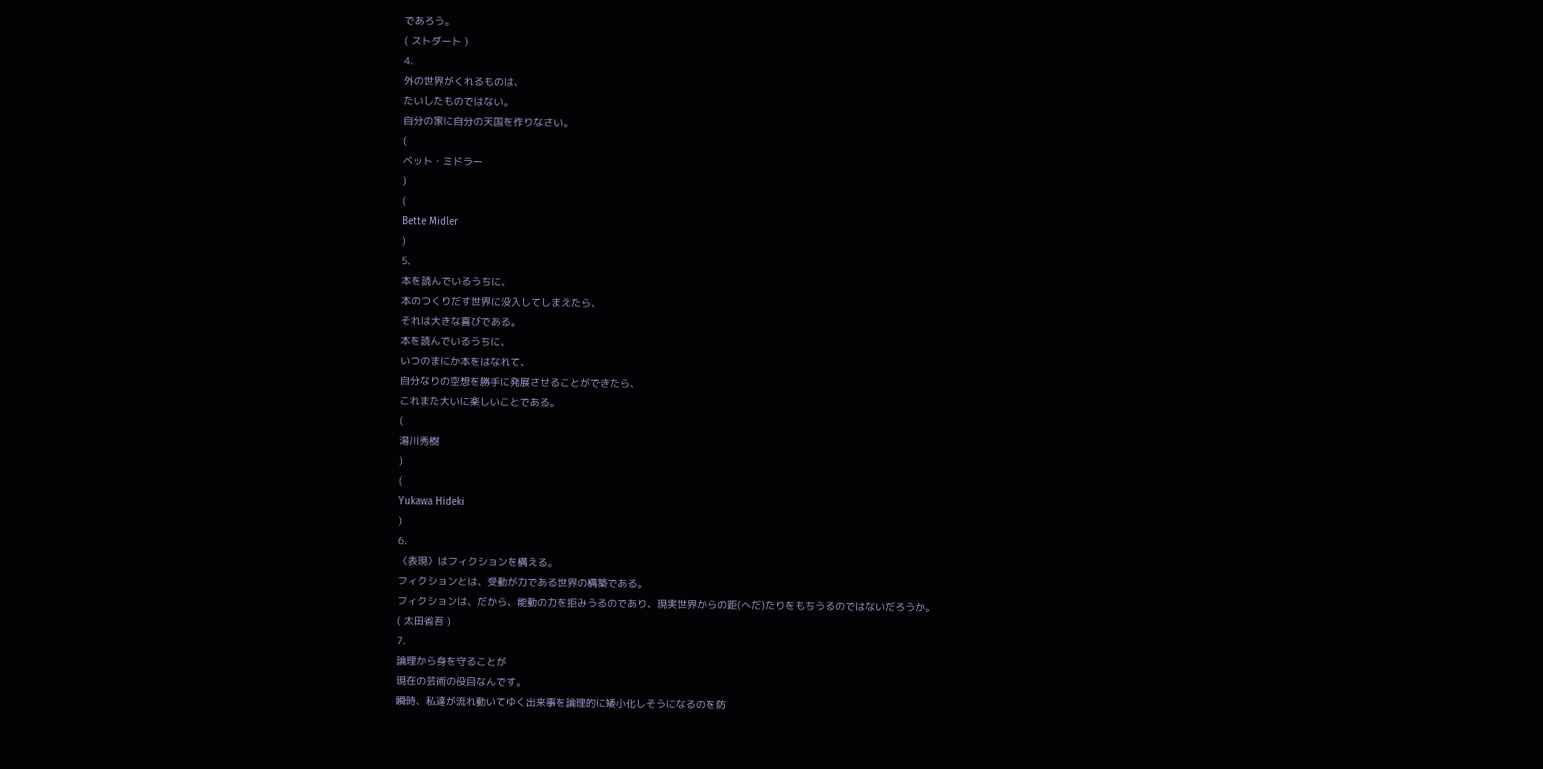であろう。
( ストダート )
4.
外の世界がくれるものは、
たいしたものではない。
自分の家に自分の天国を作りなさい。
(
ベット・ミドラー
)
(
Bette Midler
)
5.
本を読んでいるうちに、
本のつくりだす世界に没入してしまえたら、
それは大きな喜びである。
本を読んでいるうちに、
いつのまにか本をはなれて、
自分なりの空想を勝手に発展させることができたら、
これまた大いに楽しいことである。
(
湯川秀樹
)
(
Yukawa Hideki
)
6.
〈表現〉はフィクションを構える。
フィクションとは、受動が力である世界の構築である。
フィクションは、だから、能動の力を拒みうるのであり、現実世界からの距(へだ)たりをもちうるのではないだろうか。
( 太田省吾 )
7.
論理から身を守ることが
現在の芸術の役目なんです。
瞬時、私達が流れ動いてゆく出来事を論理的に矮小化しそうになるのを防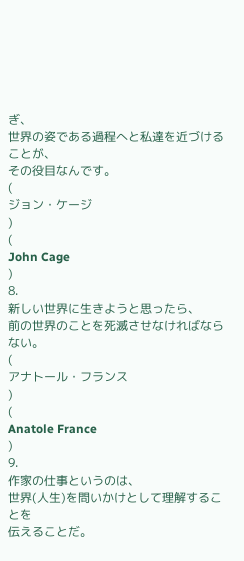ぎ、
世界の姿である過程へと私達を近づけることが、
その役目なんです。
(
ジョン・ケージ
)
(
John Cage
)
8.
新しい世界に生きようと思ったら、
前の世界のことを死滅させなければならない。
(
アナトール・フランス
)
(
Anatole France
)
9.
作家の仕事というのは、
世界(人生)を問いかけとして理解することを
伝えることだ。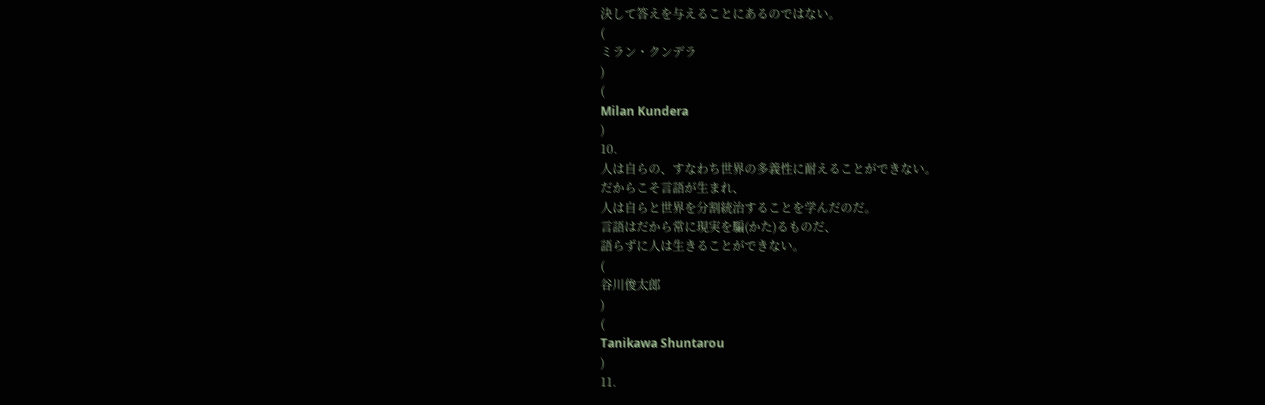決して答えを与えることにあるのではない。
(
ミラン・クンデラ
)
(
Milan Kundera
)
10.
人は自らの、すなわち世界の多義性に耐えることができない。
だからこそ言語が生まれ、
人は自らと世界を分割統治することを学んだのだ。
言語はだから常に現実を騙(かた)るものだ、
語らずに人は生きることができない。
(
谷川俊太郎
)
(
Tanikawa Shuntarou
)
11.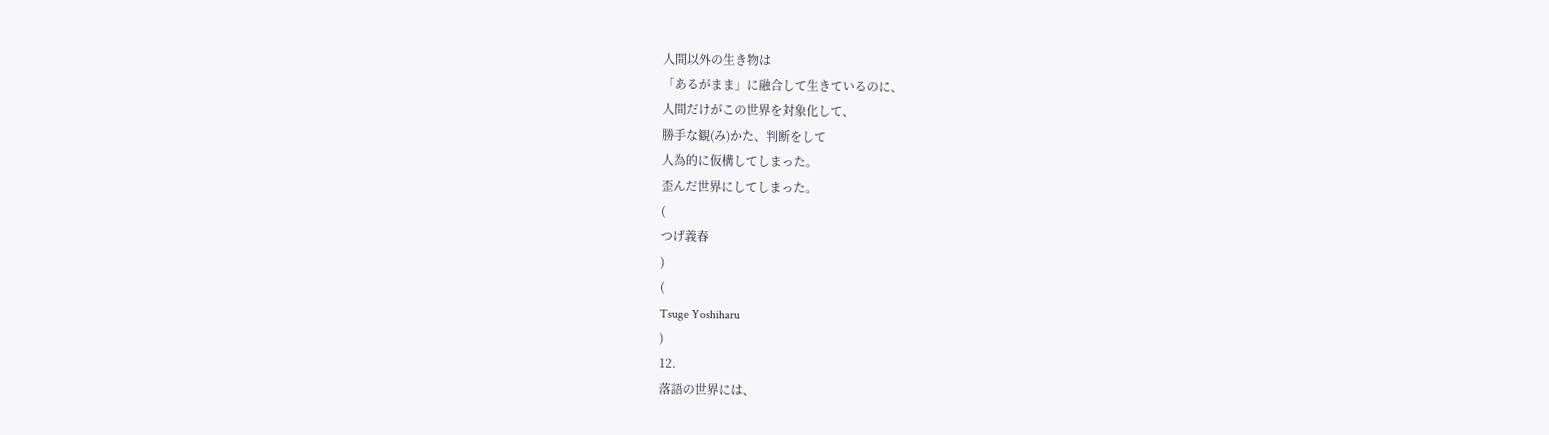人間以外の生き物は
「あるがまま」に融合して生きているのに、
人間だけがこの世界を対象化して、
勝手な観(み)かた、判断をして
人為的に仮構してしまった。
歪んだ世界にしてしまった。
(
つげ義春
)
(
Tsuge Yoshiharu
)
12.
落語の世界には、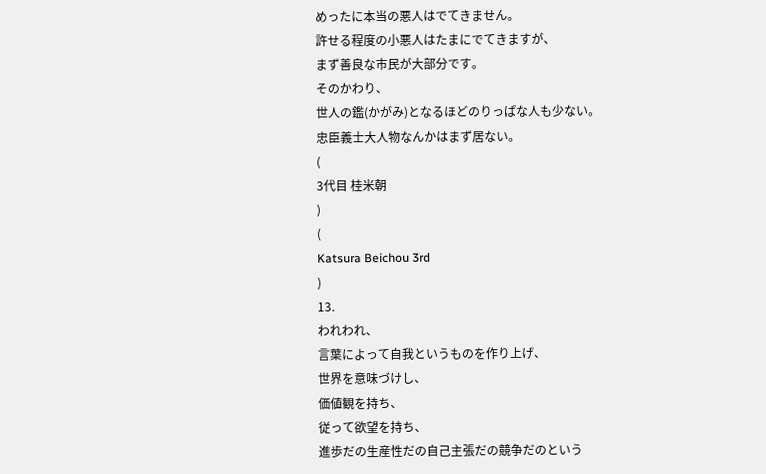めったに本当の悪人はでてきません。
許せる程度の小悪人はたまにでてきますが、
まず善良な市民が大部分です。
そのかわり、
世人の鑑(かがみ)となるほどのりっぱな人も少ない。
忠臣義士大人物なんかはまず居ない。
(
3代目 桂米朝
)
(
Katsura Beichou 3rd
)
13.
われわれ、
言葉によって自我というものを作り上げ、
世界を意味づけし、
価値観を持ち、
従って欲望を持ち、
進歩だの生産性だの自己主張だの競争だのという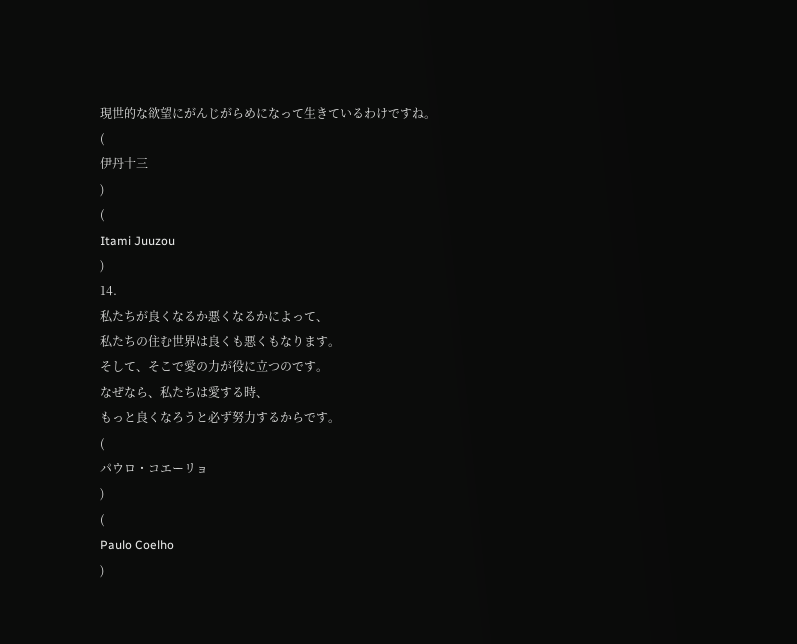現世的な欲望にがんじがらめになって生きているわけですね。
(
伊丹十三
)
(
Itami Juuzou
)
14.
私たちが良くなるか悪くなるかによって、
私たちの住む世界は良くも悪くもなります。
そして、そこで愛の力が役に立つのです。
なぜなら、私たちは愛する時、
もっと良くなろうと必ず努力するからです。
(
パウロ・コエーリョ
)
(
Paulo Coelho
)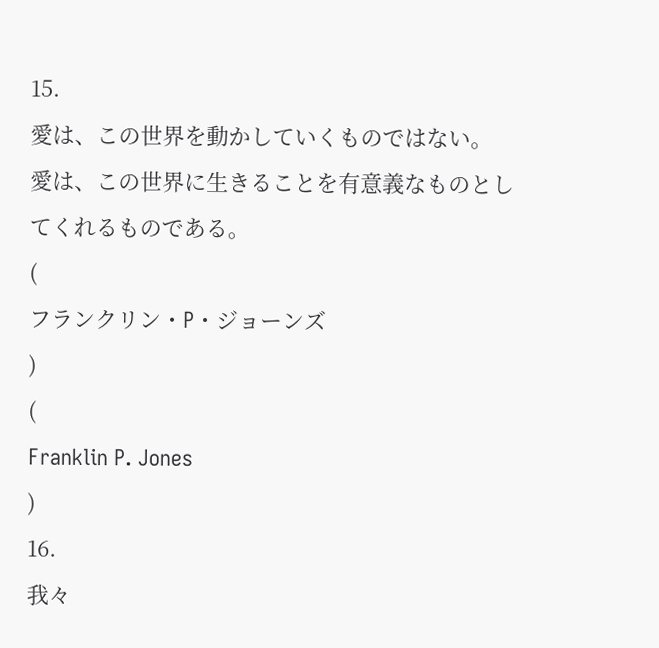15.
愛は、この世界を動かしていくものではない。
愛は、この世界に生きることを有意義なものとしてくれるものである。
(
フランクリン・P・ジョーンズ
)
(
Franklin P. Jones
)
16.
我々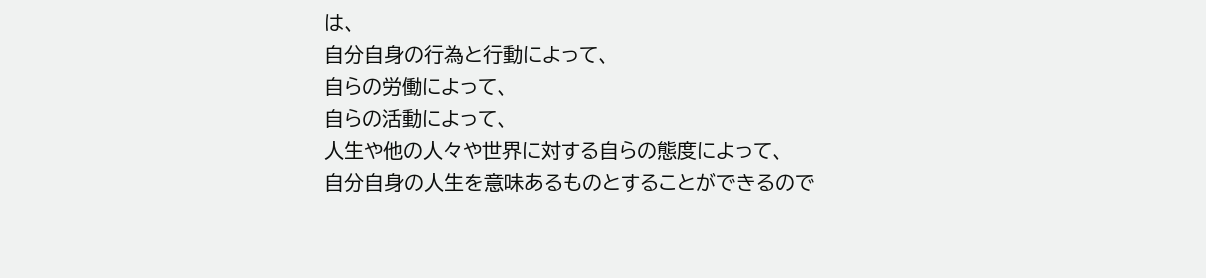は、
自分自身の行為と行動によって、
自らの労働によって、
自らの活動によって、
人生や他の人々や世界に対する自らの態度によって、
自分自身の人生を意味あるものとすることができるので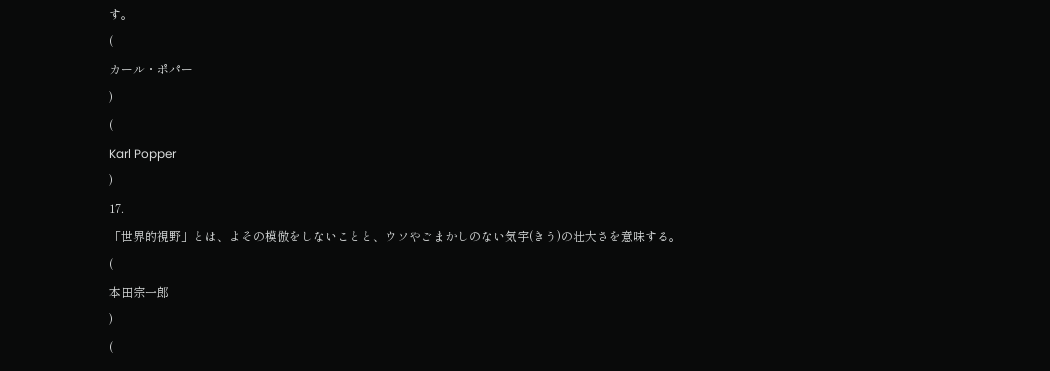す。
(
カール・ポパー
)
(
Karl Popper
)
17.
「世界的視野」とは、よその模倣をしないことと、ウソやごまかしのない気宇(きう)の壮大さを意味する。
(
本田宗一郎
)
(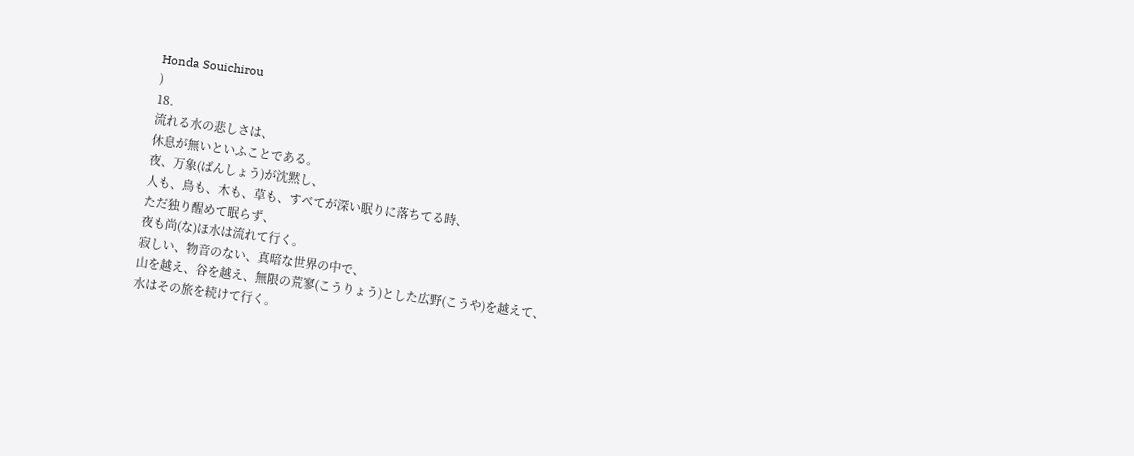Honda Souichirou
)
18.
流れる水の悲しさは、
休息が無いといふことである。
夜、万象(ばんしょう)が沈黙し、
人も、鳥も、木も、草も、すべてが深い眠りに落ちてる時、
ただ独り醒めて眠らず、
夜も尚(な)ほ水は流れて行く。
寂しい、物音のない、真暗な世界の中で、
山を越え、谷を越え、無限の荒寥(こうりょう)とした広野(こうや)を越えて、
水はその旅を続けて行く。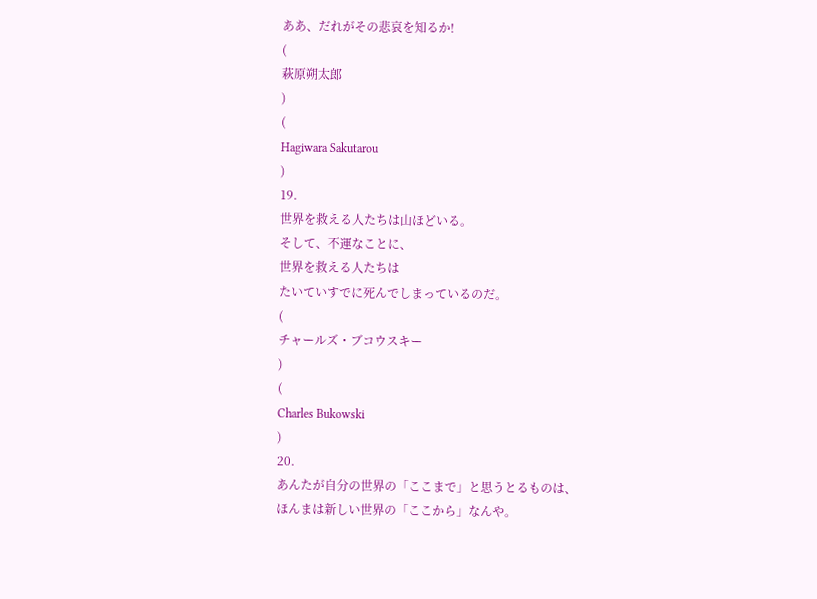ああ、だれがその悲哀を知るか!
(
萩原朔太郎
)
(
Hagiwara Sakutarou
)
19.
世界を救える人たちは山ほどいる。
そして、不運なことに、
世界を救える人たちは
たいていすでに死んでしまっているのだ。
(
チャールズ・ブコウスキー
)
(
Charles Bukowski
)
20.
あんたが自分の世界の「ここまで」と思うとるものは、
ほんまは新しい世界の「ここから」なんや。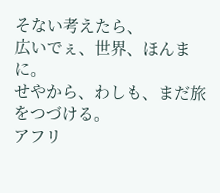そない考えたら、
広いでぇ、世界、ほんまに。
せやから、わしも、まだ旅をつづける。
アフリ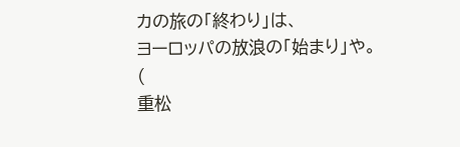カの旅の「終わり」は、
ヨーロッパの放浪の「始まり」や。
(
重松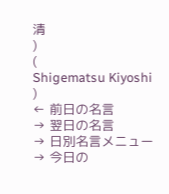清
)
(
Shigematsu Kiyoshi
)
← 前日の名言
→ 翌日の名言
→ 日別名言メニュー
→ 今日の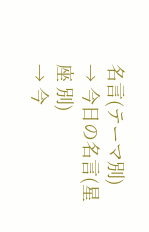名言(テーマ別)
→ 今日の名言(星 座 別)
→ 今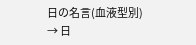日の名言(血液型別)
→ 日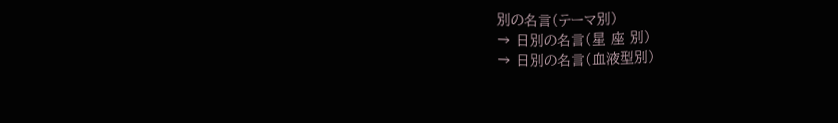別の名言(テーマ別)
→ 日別の名言(星 座 別)
→ 日別の名言(血液型別)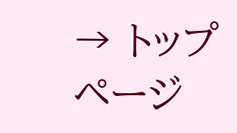→ トップページ